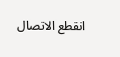انقطع الاتصال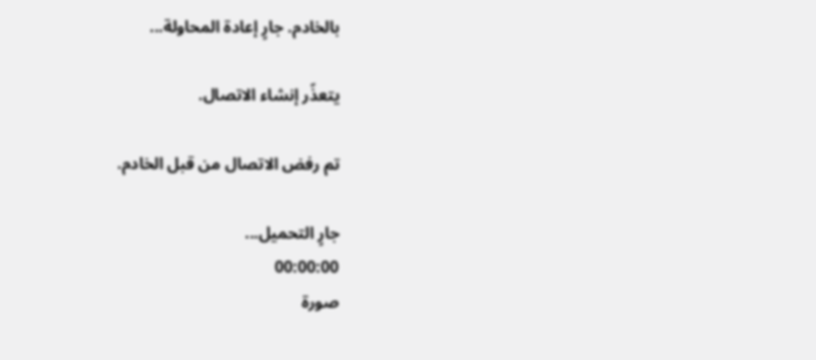بالخادم. جارٍ إعادة المحاولة...

يتعذّر إنشاء الاتصال.

تم رفض الاتصال من قبل الخادم.

جارٍ التحميل...
00:00:00
صورة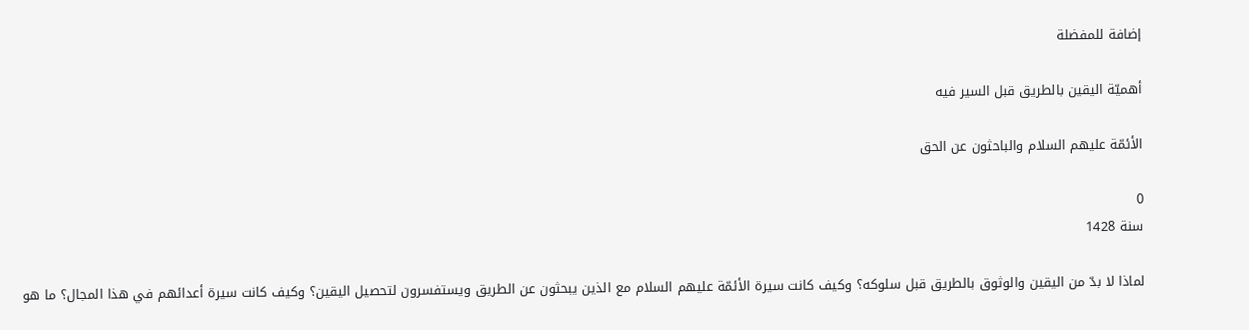إضافة للمفضلة

أهميّة اليقين بالطريق قبل السير فيه

الأئمّة عليهم السلام والباحثون عن الحق

0
سنة 1428

لماذا لا بدّ من اليقين والوثوق بالطريق قبل سلوكه؟ وكيف كانت سيرة الأئمّة عليهم السلام مع الذين يبحثون عن الطريق ويستفسرون لتحصيل اليقين؟ وكيف كانت سيرة أعدائهم في هذا المجال؟ ما هو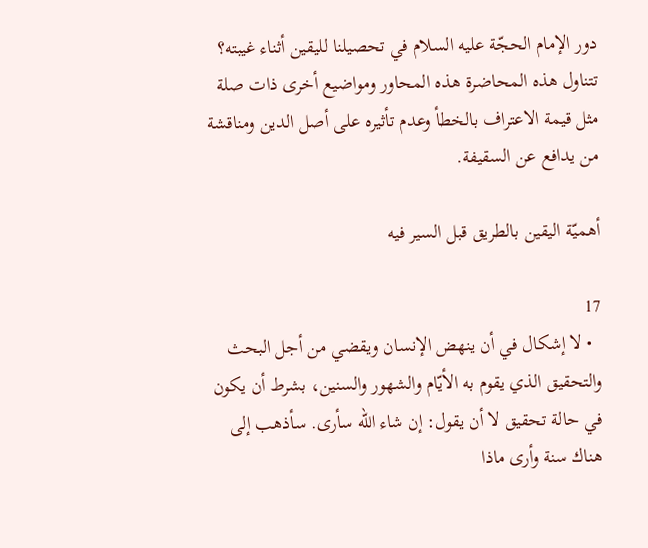دور الإمام الحجّة عليه السلام في تحصيلنا لليقين أثناء غيبته؟ تتناول هذه المحاضرة هذه المحاور ومواضيع أخرى ذات صلة مثل قيمة الاعتراف بالخطأ وعدم تأثيره على أصل الدين ومناقشة من يدافع عن السقيفة.

أهميّة اليقين بالطريق قبل السير فيه

17
  • لا إشكال في أن ينهض الإنسان ويقضي من أجل البحث والتحقيق الذي يقوم به الأيّام والشهور والسنين، بشرط أن يكون في حالة تحقيق لا أن يقول: إن شاء الله سأرى. سأذهب إلى هناك سنة وأرى ماذا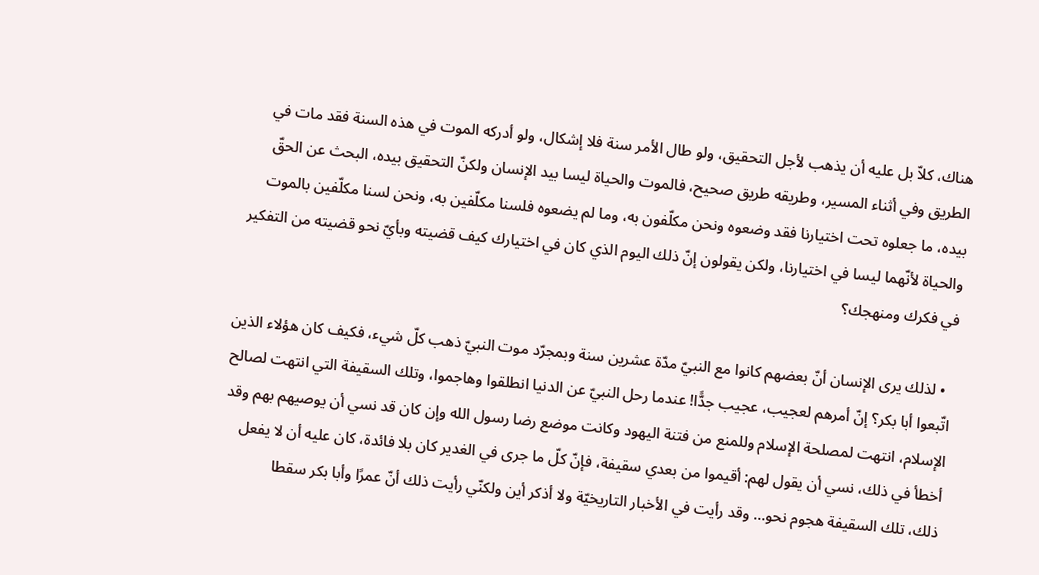هناك، كلاّ بل عليه أن يذهب لأجل التحقيق، ولو طال الأمر سنة فلا إشكال، ولو أدركه الموت في هذه السنة فقد مات في الطريق وفي أثناء المسير، وطريقه طريق صحيح، فالموت والحياة ليسا بيد الإنسان ولكنّ التحقيق بيده، البحث عن الحقّ بيده، ما جعلوه تحت اختيارنا فقد وضعوه ونحن مكلّفون به، وما لم يضعوه فلسنا مكلّفين به، ونحن لسنا مكلّفين بالموت والحياة لأنّهما ليسا في اختيارنا، ولكن يقولون إنّ ذلك اليوم الذي كان في اختيارك كيف قضيته وبأيّ نحو قضيته من التفكير في فكرك ومنهجك؟

  • لذلك يرى الإنسان أنّ بعضهم كانوا مع النبيّ مدّة عشرين سنة وبمجرّد موت النبيّ ذهب كلّ شيء، فكيف كان هؤلاء الذين اتّبعوا أبا بكر؟ إنّ أمرهم لعجيب، عجيب جدًّا! عندما رحل النبيّ عن الدنيا انطلقوا وهاجموا، وتلك السقيفة التي انتهت لصالح الإسلام، انتهت لمصلحة الإسلام وللمنع من فتنة اليهود وكانت موضع رضا رسول الله وإن كان قد نسي أن يوصيهم بهم وقد أخطأ في ذلك، نسي أن يقول لهم: أقيموا من بعدي سقيفة، فإنّ كلّ ما جرى في الغدير كان بلا فائدة، كان عليه أن لا يفعل ذلك، تلك السقيفة هجوم نحو… وقد رأيت في الأخبار التاريخيّة ولا أذكر أين ولكنّي رأيت ذلك أنّ عمرًا وأبا بكر سقطا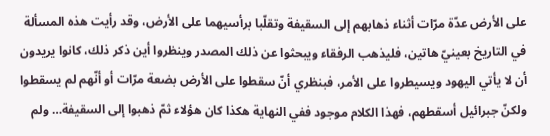على الأرض عدّة مرّات أثناء ذهابهم إلى السقيفة وتقلّبا برأسيهما على الأرض، وقد رأيت هذه المسألة في التاريخ بعينيّ هاتين، فليذهب الرفقاء ويبحثوا عن ذلك المصدر وينظروا أين ذكر ذلك، كانوا يريدون أن لا يأتي اليهود ويسيطروا على الأمر، فبنظري أنّ سقطوا على الأرض بضعة مرّات أو أنّهم لم يسقطوا ولكنّ جبرائيل أسقطهم، فهذا الكلام موجود ففي النهاية هكذا كان هؤلاء ثمّ ذهبوا إلى السقيفة… ولم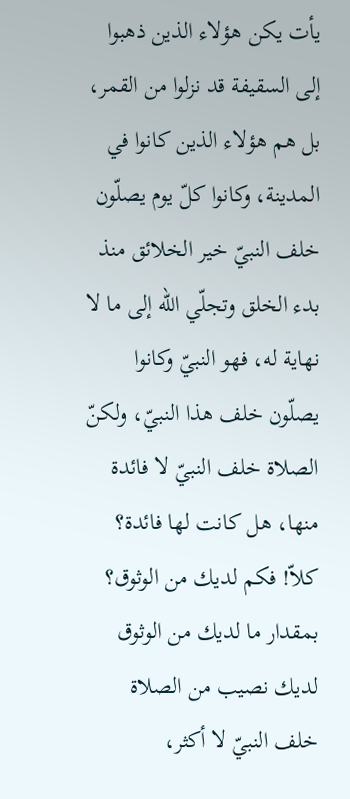يأت يكن هؤلاء الذين ذهبوا إلى السقيفة قد نزلوا من القمر، بل هم هؤلاء الذين كانوا في المدينة، وكانوا كلّ يوم يصلّون خلف النبيّ خير الخلائق منذ بدء الخلق وتجلّي الله إلى ما لا نهاية له، فهو النبيّ وكانوا يصلّون خلف هذا النبيّ، ولكنّ الصلاة خلف النبيّ لا فائدة منها، هل كانت لها فائدة؟ كلاّ! فكم لديك من الوثوق؟ بمقدار ما لديك من الوثوق لديك نصيب من الصلاة خلف النبيّ لا أكثر،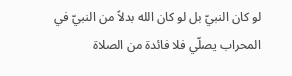لو كان النبيّ بل لو كان الله بدلاً من النبيّ في المحراب يصلّي فلا فائدة من الصلاة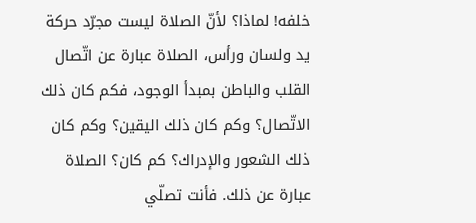خلفه! لماذا؟ لأنّ الصلاة ليست مجرّد حركة يد ولسان ورأس، الصلاة عبارة عن اتّصال القلب والباطن بمبدأ الوجود، فكم كان ذلك الاتّصال؟ وكم كان ذلك اليقين؟ وكم كان ذلك الشعور والإدراك؟ كم كان؟ الصلاة عبارة عن ذلك. فأنت تصلّي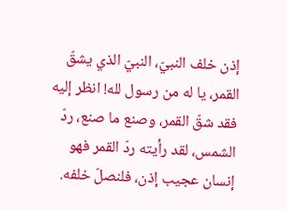إذن خلف النبيّ، النبيّ الذي يشقّ القمر، يا له من رسول لله! انظر إليه فقد شقّ القمر، وصنع ما صنع، ردّ الشمس، لقد رأيته ردّ القمر فهو إنسان عجيب إذن، فلنصلّ خلفه.